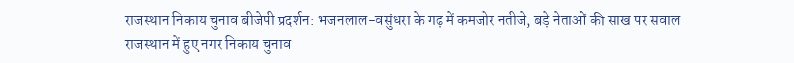राजस्थान निकाय चुनाव बीजेपी प्रदर्शन: भजनलाल-वसुंधरा के गढ़ में कमजोर नतीजे, बड़े नेताओं की साख पर सवाल
राजस्थान में हुए नगर निकाय चुनाव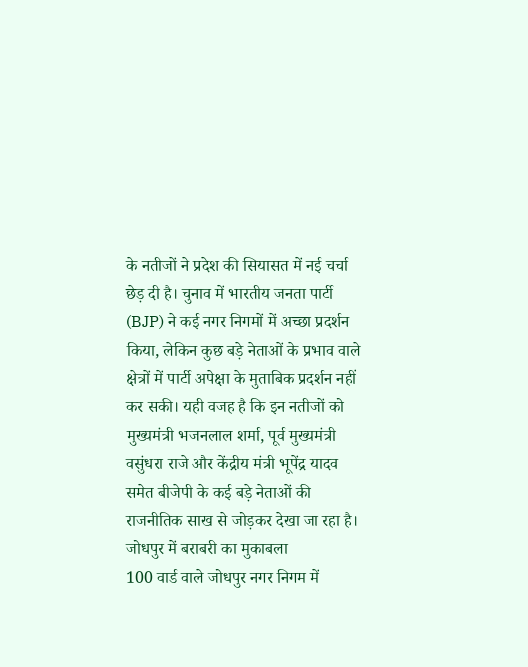के नतीजों ने प्रदेश की सियासत में नई चर्चा छेड़ दी है। चुनाव में भारतीय जनता पार्टी (BJP) ने कई नगर निगमों में अच्छा प्रदर्शन किया, लेकिन कुछ बड़े नेताओं के प्रभाव वाले क्षेत्रों में पार्टी अपेक्षा के मुताबिक प्रदर्शन नहीं कर सकी। यही वजह है कि इन नतीजों को मुख्यमंत्री भजनलाल शर्मा, पूर्व मुख्यमंत्री वसुंधरा राजे और केंद्रीय मंत्री भूपेंद्र यादव समेत बीजेपी के कई बड़े नेताओं की राजनीतिक साख से जोड़कर देखा जा रहा है।
जोधपुर में बराबरी का मुकाबला
100 वार्ड वाले जोधपुर नगर निगम में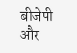बीजेपी और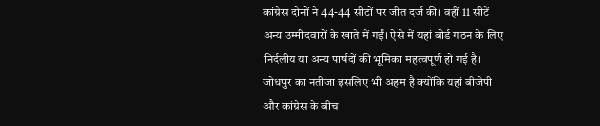कांग्रेस दोनों ने 44-44 सीटों पर जीत दर्ज की। वहीं 11 सीटें अन्य उम्मीदवारों के खाते में गईं। ऐसे में यहां बोर्ड गठन के लिए निर्दलीय या अन्य पार्षदों की भूमिका महत्वपूर्ण हो गई है।
जोधपुर का नतीजा इसलिए भी अहम है क्योंकि यहां बीजेपी और कांग्रेस के बीच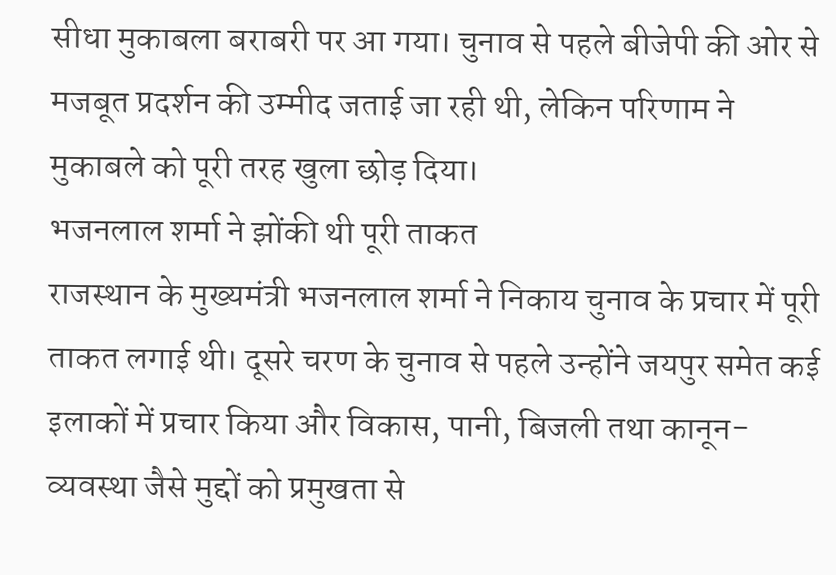सीधा मुकाबला बराबरी पर आ गया। चुनाव से पहले बीजेपी की ओर से मजबूत प्रदर्शन की उम्मीद जताई जा रही थी, लेकिन परिणाम ने मुकाबले को पूरी तरह खुला छोड़ दिया।
भजनलाल शर्मा ने झोंकी थी पूरी ताकत
राजस्थान के मुख्यमंत्री भजनलाल शर्मा ने निकाय चुनाव के प्रचार में पूरी ताकत लगाई थी। दूसरे चरण के चुनाव से पहले उन्होंने जयपुर समेत कई इलाकों में प्रचार किया और विकास, पानी, बिजली तथा कानून-व्यवस्था जैसे मुद्दों को प्रमुखता से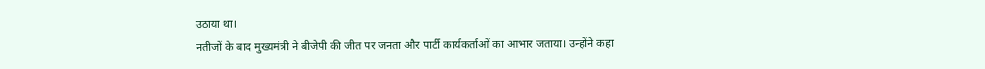उठाया था।
नतीजों के बाद मुख्यमंत्री ने बीजेपी की जीत पर जनता और पार्टी कार्यकर्ताओं का आभार जताया। उन्होंने कहा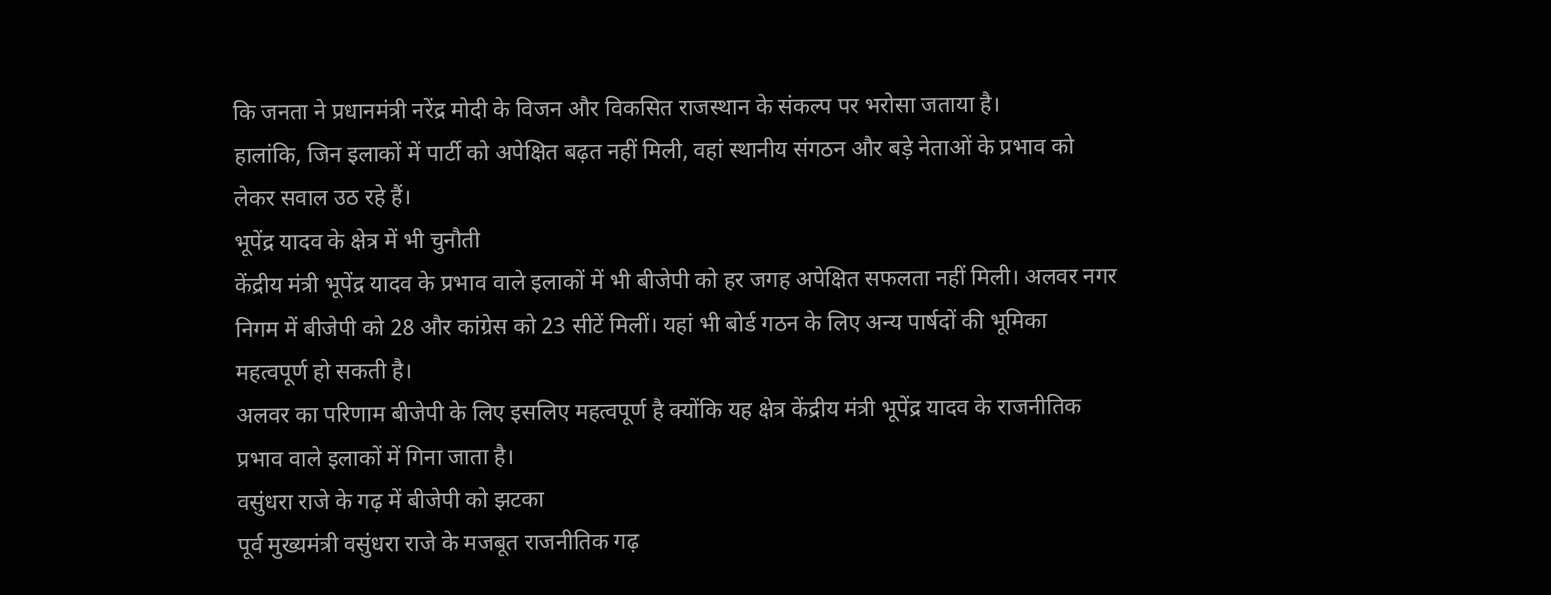कि जनता ने प्रधानमंत्री नरेंद्र मोदी के विजन और विकसित राजस्थान के संकल्प पर भरोसा जताया है।
हालांकि, जिन इलाकों में पार्टी को अपेक्षित बढ़त नहीं मिली, वहां स्थानीय संगठन और बड़े नेताओं के प्रभाव को लेकर सवाल उठ रहे हैं।
भूपेंद्र यादव के क्षेत्र में भी चुनौती
केंद्रीय मंत्री भूपेंद्र यादव के प्रभाव वाले इलाकों में भी बीजेपी को हर जगह अपेक्षित सफलता नहीं मिली। अलवर नगर निगम में बीजेपी को 28 और कांग्रेस को 23 सीटें मिलीं। यहां भी बोर्ड गठन के लिए अन्य पार्षदों की भूमिका महत्वपूर्ण हो सकती है।
अलवर का परिणाम बीजेपी के लिए इसलिए महत्वपूर्ण है क्योंकि यह क्षेत्र केंद्रीय मंत्री भूपेंद्र यादव के राजनीतिक प्रभाव वाले इलाकों में गिना जाता है।
वसुंधरा राजे के गढ़ में बीजेपी को झटका
पूर्व मुख्यमंत्री वसुंधरा राजे के मजबूत राजनीतिक गढ़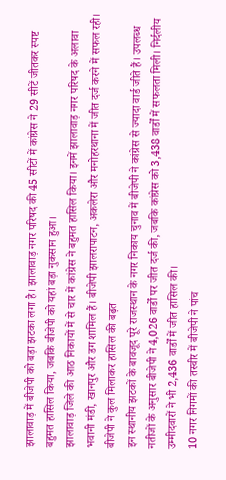झालावाड़ में बीजेपी को बड़ा झटका लगा है। झालावाड़ नगर परिषद की 45 सीटों में कांग्रेस ने 29 सीटें जीतकर स्पष्ट बहुमत हासिल किया, जबकि बीजेपी को यहां बड़ा नुकसान हुआ।
झालावाड़ जिले की आठ निकायों में से चार में कांग्रेस ने बहुमत हासिल किया। इनमें झालावाड़ नगर परिषद के अलावा भवानी मंडी, खानपुर और डग शामिल हैं। बीजेपी झालरापाटन, अकलेरा और मनोहरथाना में जीत दर्ज करने में सफल रही।
बीजेपी ने कुल मिलाकर हासिल की बढ़त
इन स्थानीय झटकों के बावजूद पूरे राजस्थान के नगर निकाय चुनाव में बीजेपी ने कांग्रेस से ज्यादा वार्ड जीते हैं। उपलब्ध नतीजों के अनुसार बीजेपी ने 4,026 वार्डों पर जीत दर्ज की, जबकि कांग्रेस को 3,438 वार्डों में सफलता मिली। निर्दलीय उम्मीदवारों ने भी 2,436 वार्डों में जीत हासिल की।
10 नगर निगमों की तस्वीर में बीजेपी ने पांच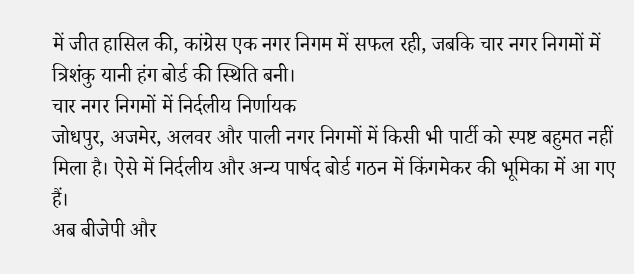में जीत हासिल की, कांग्रेस एक नगर निगम में सफल रही, जबकि चार नगर निगमों में त्रिशंकु यानी हंग बोर्ड की स्थिति बनी।
चार नगर निगमों में निर्दलीय निर्णायक
जोधपुर, अजमेर, अलवर और पाली नगर निगमों में किसी भी पार्टी को स्पष्ट बहुमत नहीं मिला है। ऐसे में निर्दलीय और अन्य पार्षद बोर्ड गठन में किंगमेकर की भूमिका में आ गए हैं।
अब बीजेपी और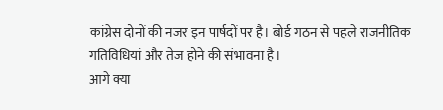कांग्रेस दोनों की नजर इन पार्षदों पर है। बोर्ड गठन से पहले राजनीतिक गतिविधियां और तेज होने की संभावना है।
आगे क्या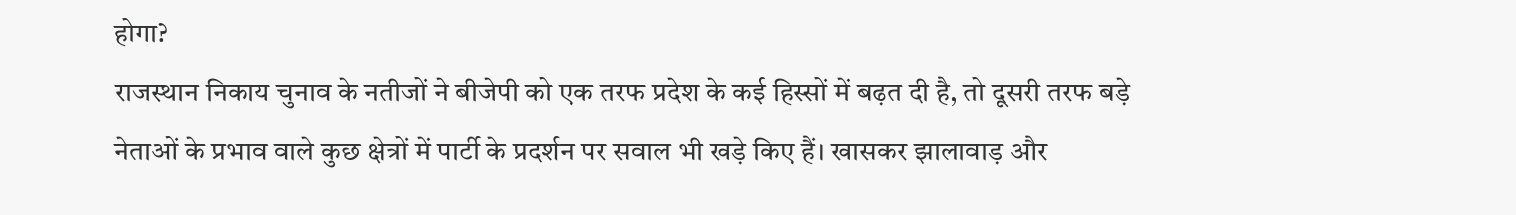होगा?
राजस्थान निकाय चुनाव के नतीजों ने बीजेपी को एक तरफ प्रदेश के कई हिस्सों में बढ़त दी है, तो दूसरी तरफ बड़े नेताओं के प्रभाव वाले कुछ क्षेत्रों में पार्टी के प्रदर्शन पर सवाल भी खड़े किए हैं। खासकर झालावाड़ और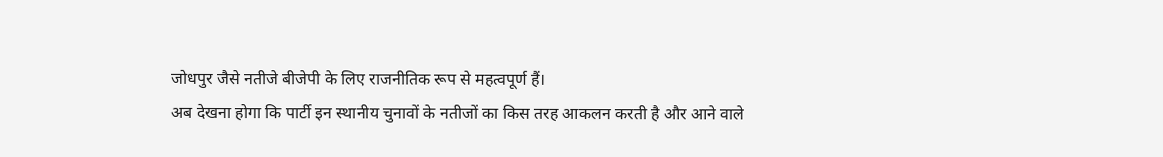जोधपुर जैसे नतीजे बीजेपी के लिए राजनीतिक रूप से महत्वपूर्ण हैं।
अब देखना होगा कि पार्टी इन स्थानीय चुनावों के नतीजों का किस तरह आकलन करती है और आने वाले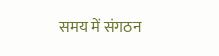समय में संगठन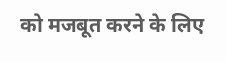को मजबूत करने के लिए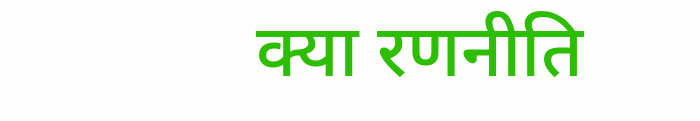क्या रणनीति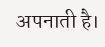अपनाती है।